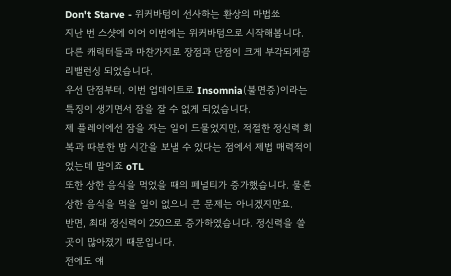Don't Starve - 위커바텀이 선사하는 환상의 마법쑈
지난 번 스샷에 이어 이번에는 위커바텀으로 시작해봅니다.
다른 캐릭터들과 마찬가지로 장점과 단점이 크게 부각되게끔 리밸런싱 되었습니다.
우선 단점부터. 이번 업데이트로 Insomnia(불면증)이라는 특징이 생기면서 잠을 잘 수 없게 되었습니다.
제 플레이에선 잠을 자는 일이 드물었지만, 적절한 정신력 회복과 따분한 밤 시간을 보낼 수 있다는 점에서 제법 매력적이었는데 말이죠 oTL
또한 상한 음식을 먹었을 때의 페널티가 증가했습니다. 물론 상한 음식을 먹을 일이 없으니 큰 문제는 아니겠지만요.
반면, 최대 정신력이 250으로 증가하였습니다. 정신력을 쓸 곳이 많아졌기 때문입니다.
전에도 얘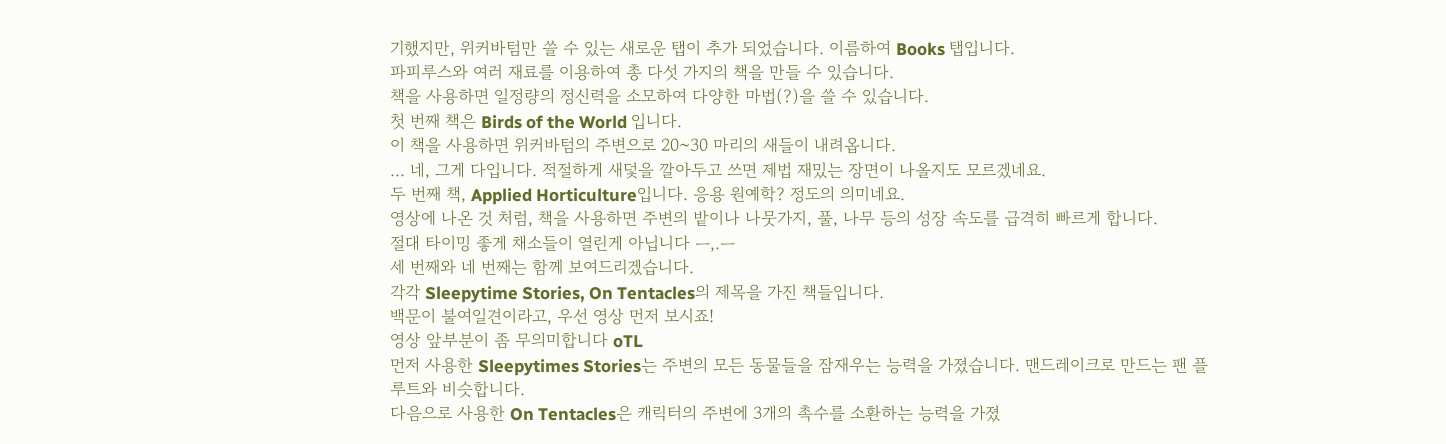기했지만, 위커바텀만 쓸 수 있는 새로운 탭이 추가 되었습니다. 이름하여 Books 탭입니다.
파피루스와 여러 재료를 이용하여 총 다섯 가지의 책을 만들 수 있습니다.
책을 사용하면 일정량의 정신력을 소모하여 다양한 마법(?)을 쓸 수 있습니다.
첫 번째 책은 Birds of the World 입니다.
이 책을 사용하면 위커바텀의 주변으로 20~30 마리의 새들이 내려옵니다.
... 네, 그게 다입니다. 적절하게 새덫을 깔아두고 쓰면 제법 재밌는 장면이 나올지도 모르겠네요.
두 번째 책, Applied Horticulture입니다. 응용 원예학? 정도의 의미네요.
영상에 나온 것 처럼, 책을 사용하면 주변의 밭이나 나뭇가지, 풀, 나무 등의 성장 속도를 급격히 빠르게 합니다.
절대 타이밍 좋게 채소들이 열린게 아닙니다 ㅡ,.ㅡ
세 번째와 네 번째는 함께 보여드리겠습니다.
각각 Sleepytime Stories, On Tentacles의 제목을 가진 책들입니다.
백문이 불여일견이라고, 우선 영상 먼저 보시죠!
영상 앞부분이 좀 무의미합니다 oTL
먼저 사용한 Sleepytimes Stories는 주변의 모든 동물들을 잠재우는 능력을 가졌습니다. 맨드레이크로 만드는 팬 플루트와 비슷합니다.
다음으로 사용한 On Tentacles은 캐릭터의 주변에 3개의 촉수를 소환하는 능력을 가졌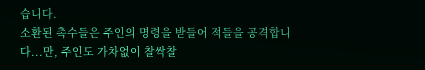습니다.
소환된 촉수들은 주인의 명령을 받들어 적들을 공격합니다...만, 주인도 가차없이 찰싹찰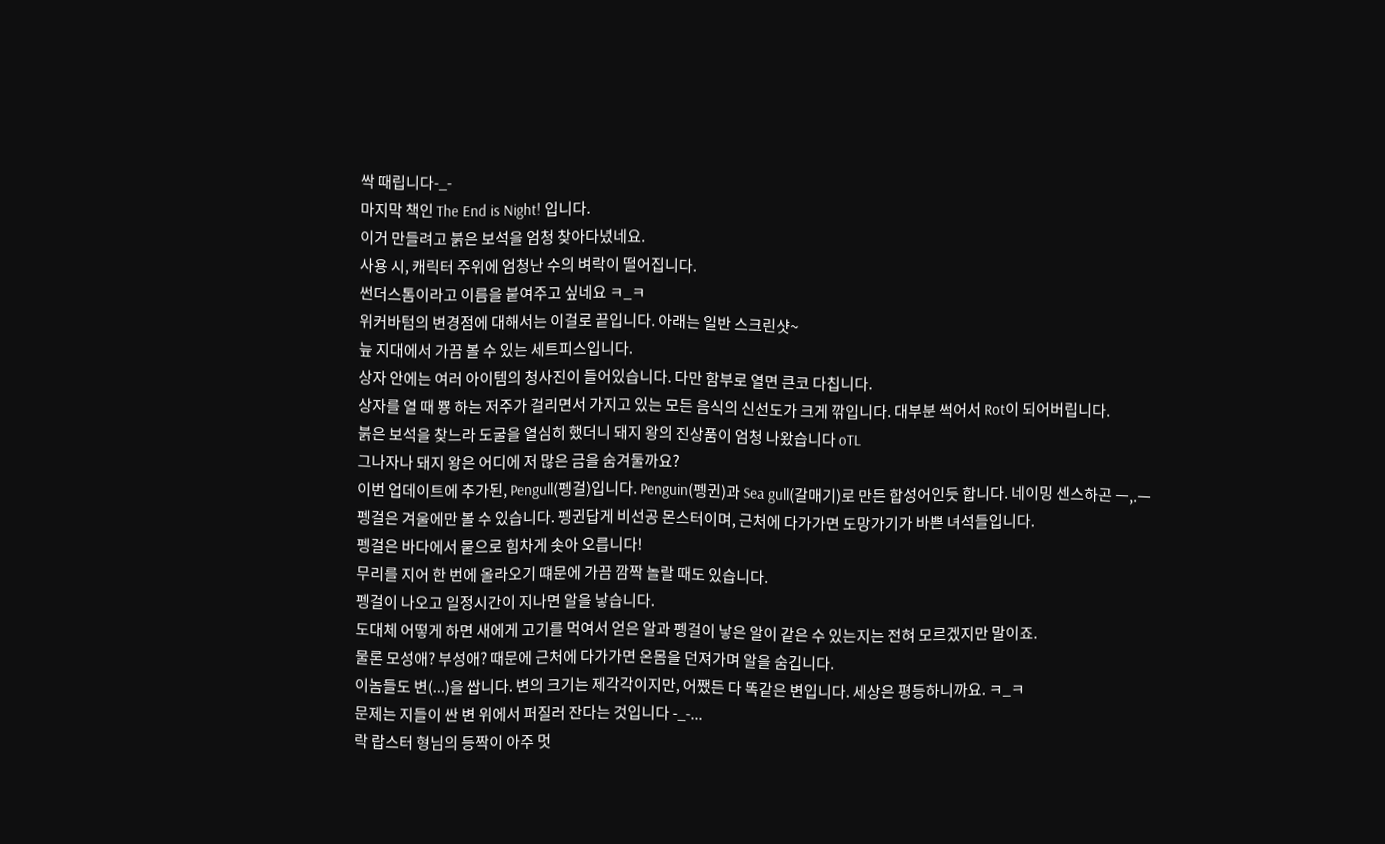싹 때립니다-_-
마지막 책인 The End is Night! 입니다.
이거 만들려고 붉은 보석을 엄청 찾아다녔네요.
사용 시, 캐릭터 주위에 엄청난 수의 벼락이 떨어집니다.
썬더스톰이라고 이름을 붙여주고 싶네요 ㅋ_ㅋ
위커바텀의 변경점에 대해서는 이걸로 끝입니다. 아래는 일반 스크린샷~
늪 지대에서 가끔 볼 수 있는 세트피스입니다.
상자 안에는 여러 아이템의 청사진이 들어있습니다. 다만 함부로 열면 큰코 다칩니다.
상자를 열 때 뿅 하는 저주가 걸리면서 가지고 있는 모든 음식의 신선도가 크게 깎입니다. 대부분 썩어서 Rot이 되어버립니다.
붉은 보석을 찾느라 도굴을 열심히 했더니 돼지 왕의 진상품이 엄청 나왔습니다 oTL
그나자나 돼지 왕은 어디에 저 많은 금을 숨겨둘까요?
이번 업데이트에 추가된, Pengull(펭걸)입니다. Penguin(펭귄)과 Sea gull(갈매기)로 만든 합성어인듯 합니다. 네이밍 센스하곤 ㅡ,.ㅡ
펭걸은 겨울에만 볼 수 있습니다. 펭귄답게 비선공 몬스터이며, 근처에 다가가면 도망가기가 바쁜 녀석들입니다.
펭걸은 바다에서 뭍으로 힘차게 솟아 오릅니다!
무리를 지어 한 번에 올라오기 떄문에 가끔 깜짝 놀랄 때도 있습니다.
펭걸이 나오고 일정시간이 지나면 알을 낳습니다.
도대체 어떻게 하면 새에게 고기를 먹여서 얻은 알과 펭걸이 낳은 알이 같은 수 있는지는 전혀 모르겠지만 말이죠.
물론 모성애? 부성애? 때문에 근처에 다가가면 온몸을 던져가며 알을 숨깁니다.
이놈들도 변(...)을 쌉니다. 변의 크기는 제각각이지만, 어쨌든 다 똑같은 변입니다. 세상은 평등하니까요. ㅋ_ㅋ
문제는 지들이 싼 변 위에서 퍼질러 잔다는 것입니다 -_-...
락 랍스터 형님의 등짝이 아주 멋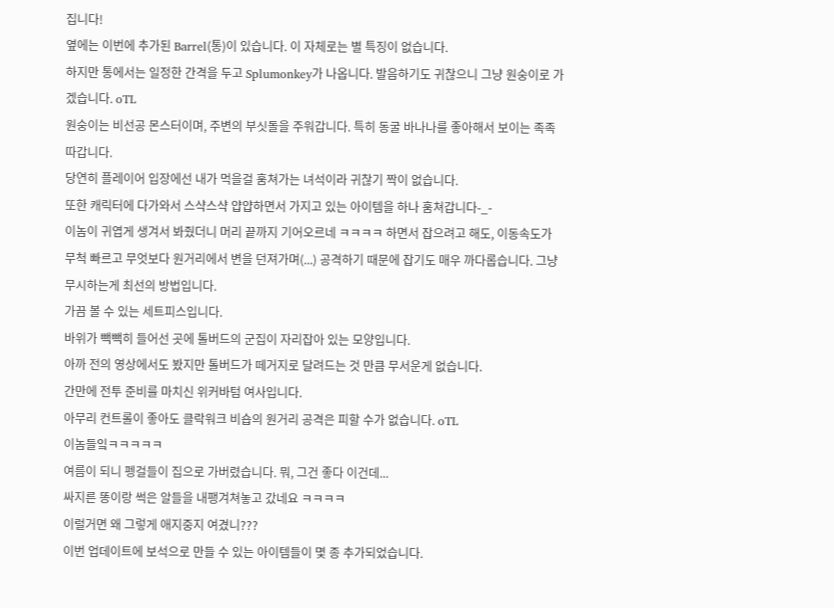집니다!
옆에는 이번에 추가된 Barrel(통)이 있습니다. 이 자체로는 별 특징이 없습니다.
하지만 통에서는 일정한 간격을 두고 Splumonkey가 나옵니다. 발음하기도 귀찮으니 그냥 원숭이로 가겠습니다. oTL
원숭이는 비선공 몬스터이며, 주변의 부싯돌을 주워갑니다. 특히 동굴 바나나를 좋아해서 보이는 족족 따갑니다.
당연히 플레이어 입장에선 내가 먹을걸 훔쳐가는 녀석이라 귀찮기 짝이 없습니다.
또한 캐릭터에 다가와서 스샥스샥 얍얍하면서 가지고 있는 아이템을 하나 훔쳐갑니다-_-
이놈이 귀엽게 생겨서 봐줬더니 머리 끝까지 기어오르네 ㅋㅋㅋㅋ 하면서 잡으려고 해도, 이동속도가 무척 빠르고 무엇보다 원거리에서 변을 던져가며(...) 공격하기 때문에 잡기도 매우 까다롭습니다. 그냥 무시하는게 최선의 방법입니다.
가끔 볼 수 있는 세트피스입니다.
바위가 빽빽히 들어선 곳에 톨버드의 군집이 자리잡아 있는 모양입니다.
아까 전의 영상에서도 봤지만 톨버드가 떼거지로 달려드는 것 만큼 무서운게 없습니다.
간만에 전투 준비를 마치신 위커바텀 여사입니다.
아무리 컨트롤이 좋아도 클락워크 비숍의 원거리 공격은 피할 수가 없습니다. oTL
이놈들잌ㅋㅋㅋㅋㅋ
여름이 되니 펭걸들이 집으로 가버렸습니다. 뭐, 그건 좋다 이건데...
싸지른 똥이랑 썩은 알들을 내팽겨쳐놓고 갔네요 ㅋㅋㅋㅋ
이럴거면 왜 그렇게 애지중지 여겼니???
이번 업데이트에 보석으로 만들 수 있는 아이템들이 몇 종 추가되었습니다.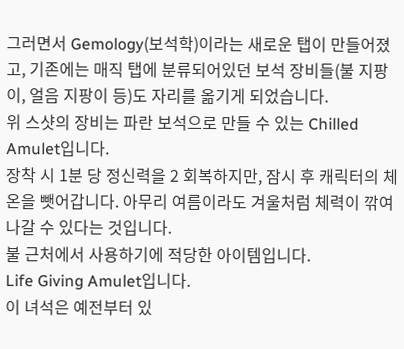그러면서 Gemology(보석학)이라는 새로운 탭이 만들어졌고, 기존에는 매직 탭에 분류되어있던 보석 장비들(불 지팡이, 얼음 지팡이 등)도 자리를 옮기게 되었습니다.
위 스샷의 장비는 파란 보석으로 만들 수 있는 Chilled Amulet입니다.
장착 시 1분 당 정신력을 2 회복하지만, 잠시 후 캐릭터의 체온을 뺏어갑니다. 아무리 여름이라도 겨울처럼 체력이 깎여나갈 수 있다는 것입니다.
불 근처에서 사용하기에 적당한 아이템입니다.
Life Giving Amulet입니다.
이 녀석은 예전부터 있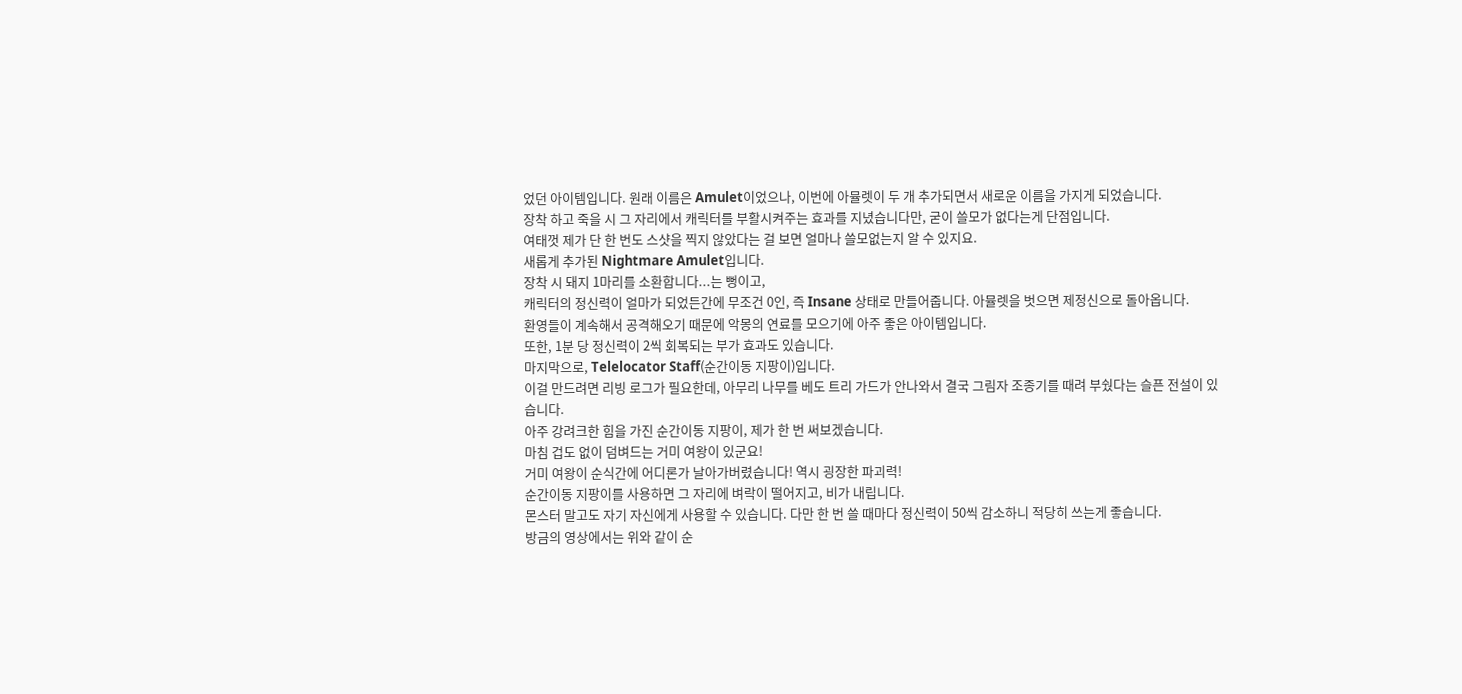었던 아이템입니다. 원래 이름은 Amulet이었으나, 이번에 아뮬렛이 두 개 추가되면서 새로운 이름을 가지게 되었습니다.
장착 하고 죽을 시 그 자리에서 캐릭터를 부활시켜주는 효과를 지녔습니다만, 굳이 쓸모가 없다는게 단점입니다.
여태껏 제가 단 한 번도 스샷을 찍지 않았다는 걸 보면 얼마나 쓸모없는지 알 수 있지요.
새롭게 추가된 Nightmare Amulet입니다.
장착 시 돼지 1마리를 소환합니다...는 뻥이고,
캐릭터의 정신력이 얼마가 되었든간에 무조건 0인, 즉 Insane 상태로 만들어줍니다. 아뮬렛을 벗으면 제정신으로 돌아옵니다.
환영들이 계속해서 공격해오기 때문에 악몽의 연료를 모으기에 아주 좋은 아이템입니다.
또한, 1분 당 정신력이 2씩 회복되는 부가 효과도 있습니다.
마지막으로, Telelocator Staff(순간이동 지팡이)입니다.
이걸 만드려면 리빙 로그가 필요한데, 아무리 나무를 베도 트리 가드가 안나와서 결국 그림자 조종기를 때려 부쉈다는 슬픈 전설이 있습니다.
아주 강려크한 힘을 가진 순간이동 지팡이, 제가 한 번 써보겠습니다.
마침 겁도 없이 덤벼드는 거미 여왕이 있군요!
거미 여왕이 순식간에 어디론가 날아가버렸습니다! 역시 굉장한 파괴력!
순간이동 지팡이를 사용하면 그 자리에 벼락이 떨어지고, 비가 내립니다.
몬스터 말고도 자기 자신에게 사용할 수 있습니다. 다만 한 번 쓸 때마다 정신력이 50씩 감소하니 적당히 쓰는게 좋습니다.
방금의 영상에서는 위와 같이 순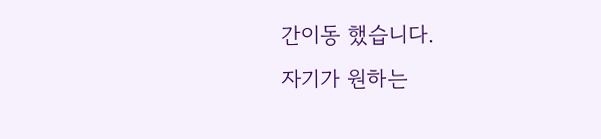간이동 했습니다.
자기가 원하는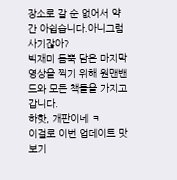장소로 갈 순 없어서 약간 아쉽습니다.아니그럼사기잖아?
빅재미 듬뿍 담은 마지막 영상을 찍기 위해 원맨밴드와 모든 책들을 가지고 갑니다.
하핫, 개판이네 ㅋ
이걸로 이번 업데이트 맛보기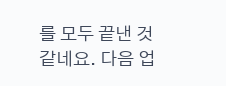를 모두 끝낸 것 같네요. 다음 업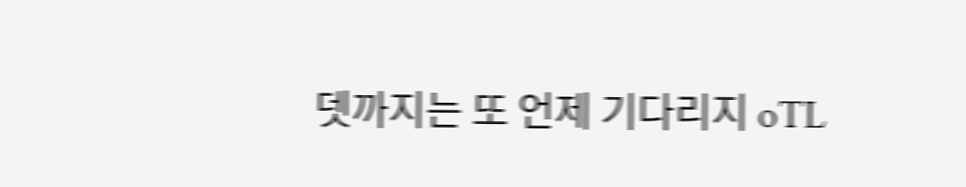뎃까지는 또 언제 기다리지 oTL